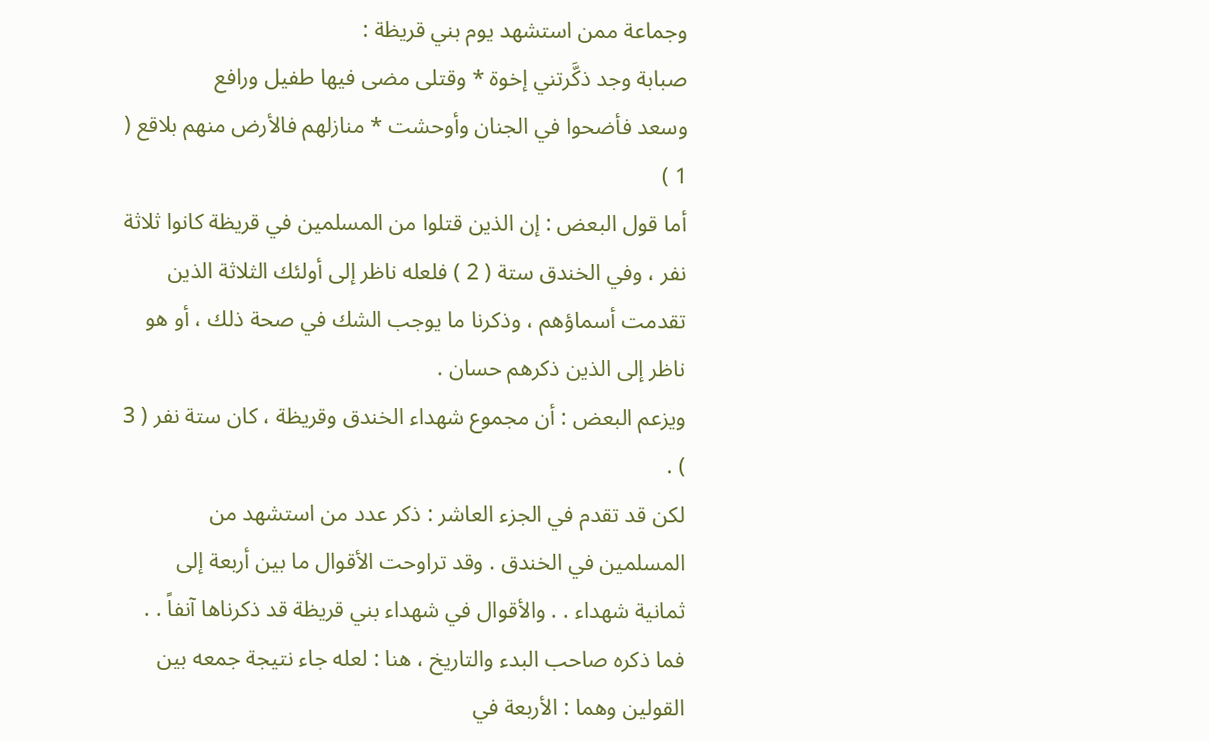وجماعة ممن استشهد يوم بني قريظة :
صبابة وجد ذكَّرتني إخوة * وقتلى مضى فيها طفيل ورافع
وسعد فأضحوا في الجنان وأوحشت * منازلهم فالأرض منهم بلاقع ( 1 )
أما قول البعض : إن الذين قتلوا من المسلمين في قريظة كانوا ثلاثة نفر ، وفي الخندق ستة ( 2 ) فلعله ناظر إلى أولئك الثلاثة الذين تقدمت أسماؤهم ، وذكرنا ما يوجب الشك في صحة ذلك ، أو هو ناظر إلى الذين ذكرهم حسان .
ويزعم البعض : أن مجموع شهداء الخندق وقريظة ، كان ستة نفر ( 3 ) .
لكن قد تقدم في الجزء العاشر : ذكر عدد من استشهد من المسلمين في الخندق . وقد تراوحت الأقوال ما بين أربعة إلى ثمانية شهداء . . والأقوال في شهداء بني قريظة قد ذكرناها آنفاً . .
فما ذكره صاحب البدء والتاريخ ، هنا : لعله جاء نتيجة جمعه بين القولين وهما : الأربعة في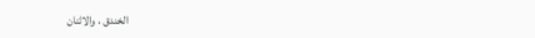الخندق ، والاثنان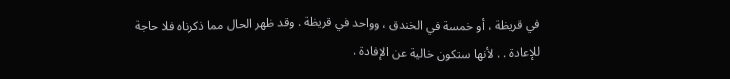في قريظة ، أو خمسة في الخندق ، وواحد في قريظة . وقد ظهر الحال مما ذكرناه فلا حاجة للإعادة . . لأنها ستكون خالية عن الإفادة .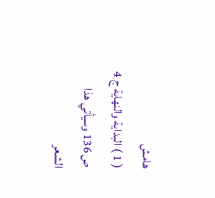هامش
( 1 ) البداية والنهاية ج 4 ص 136 وسيأتي هذا الشعر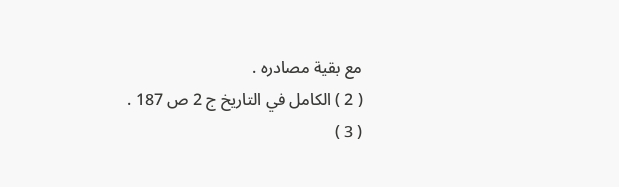مع بقية مصادره .
( 2 ) الكامل في التاريخ ج 2 ص 187 .
( 3 )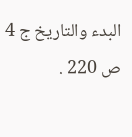البدء والتاريخ ج 4 ص 220 .